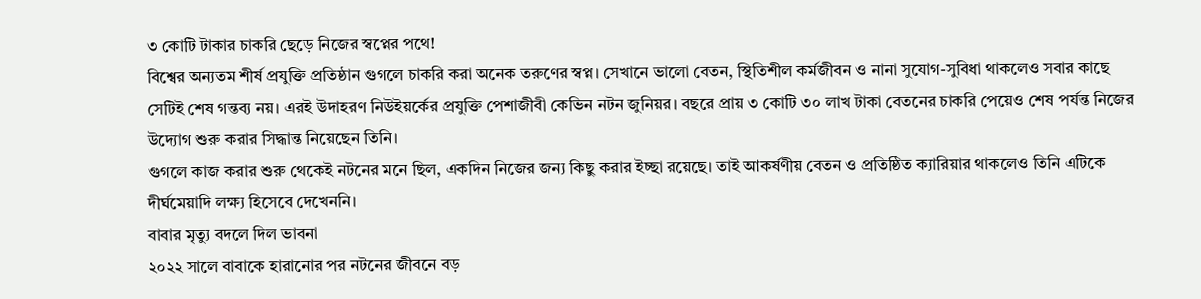৩ কোটি টাকার চাকরি ছেড়ে নিজের স্বপ্নের পথে!
বিশ্বের অন্যতম শীর্ষ প্রযুক্তি প্রতিষ্ঠান গুগলে চাকরি করা অনেক তরুণের স্বপ্ন। সেখানে ভালো বেতন, স্থিতিশীল কর্মজীবন ও নানা সুযোগ-সুবিধা থাকলেও সবার কাছে সেটিই শেষ গন্তব্য নয়। এরই উদাহরণ নিউইয়র্কের প্রযুক্তি পেশাজীবী কেভিন নটন জুনিয়র। বছরে প্রায় ৩ কোটি ৩০ লাখ টাকা বেতনের চাকরি পেয়েও শেষ পর্যন্ত নিজের উদ্যোগ শুরু করার সিদ্ধান্ত নিয়েছেন তিনি।
গুগলে কাজ করার শুরু থেকেই নটনের মনে ছিল, একদিন নিজের জন্য কিছু করার ইচ্ছা রয়েছে। তাই আকর্ষণীয় বেতন ও প্রতিষ্ঠিত ক্যারিয়ার থাকলেও তিনি এটিকে দীর্ঘমেয়াদি লক্ষ্য হিসেবে দেখেননি।
বাবার মৃত্যু বদলে দিল ভাবনা
২০২২ সালে বাবাকে হারানোর পর নটনের জীবনে বড়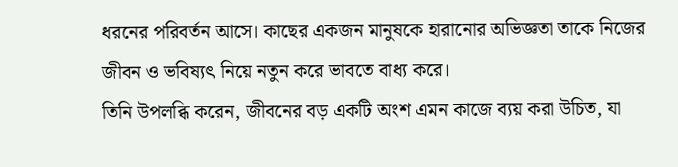ধরনের পরিবর্তন আসে। কাছের একজন মানুষকে হারানোর অভিজ্ঞতা তাকে নিজের জীবন ও ভবিষ্যৎ নিয়ে নতুন করে ভাবতে বাধ্য করে।
তিনি উপলব্ধি করেন, জীবনের বড় একটি অংশ এমন কাজে ব্যয় করা উচিত, যা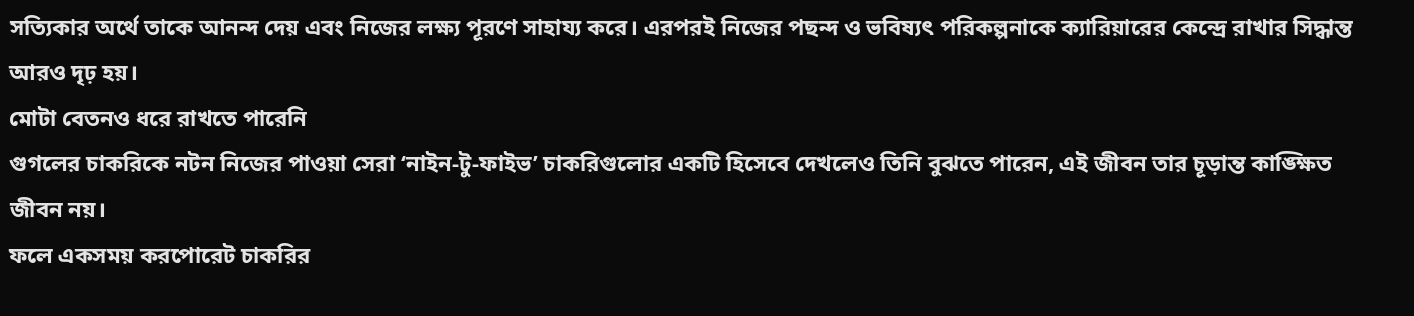সত্যিকার অর্থে তাকে আনন্দ দেয় এবং নিজের লক্ষ্য পূরণে সাহায্য করে। এরপরই নিজের পছন্দ ও ভবিষ্যৎ পরিকল্পনাকে ক্যারিয়ারের কেন্দ্রে রাখার সিদ্ধান্ত আরও দৃঢ় হয়।
মোটা বেতনও ধরে রাখতে পারেনি
গুগলের চাকরিকে নটন নিজের পাওয়া সেরা ‘নাইন-টু-ফাইভ’ চাকরিগুলোর একটি হিসেবে দেখলেও তিনি বুঝতে পারেন, এই জীবন তার চূড়ান্ত কাঙ্ক্ষিত জীবন নয়।
ফলে একসময় করপোরেট চাকরির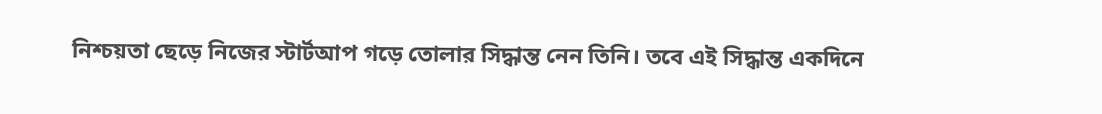নিশ্চয়তা ছেড়ে নিজের স্টার্টআপ গড়ে তোলার সিদ্ধান্ত নেন তিনি। তবে এই সিদ্ধান্ত একদিনে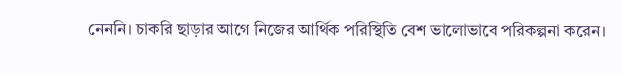নেননি। চাকরি ছাড়ার আগে নিজের আর্থিক পরিস্থিতি বেশ ভালোভাবে পরিকল্পনা করেন।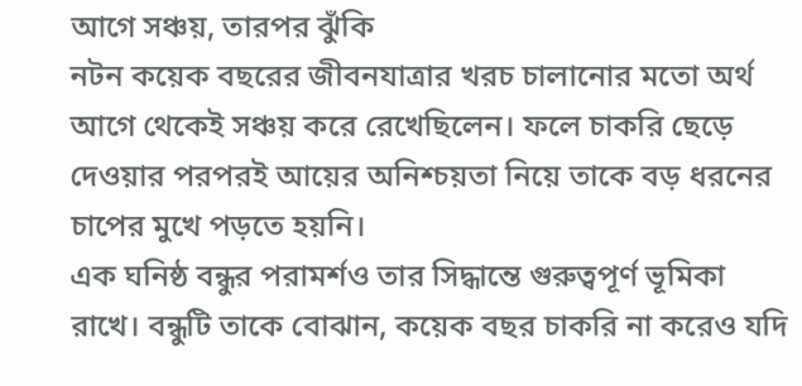আগে সঞ্চয়, তারপর ঝুঁকি
নটন কয়েক বছরের জীবনযাত্রার খরচ চালানোর মতো অর্থ আগে থেকেই সঞ্চয় করে রেখেছিলেন। ফলে চাকরি ছেড়ে দেওয়ার পরপরই আয়ের অনিশ্চয়তা নিয়ে তাকে বড় ধরনের চাপের মুখে পড়তে হয়নি।
এক ঘনিষ্ঠ বন্ধুর পরামর্শও তার সিদ্ধান্তে গুরুত্বপূর্ণ ভূমিকা রাখে। বন্ধুটি তাকে বোঝান, কয়েক বছর চাকরি না করেও যদি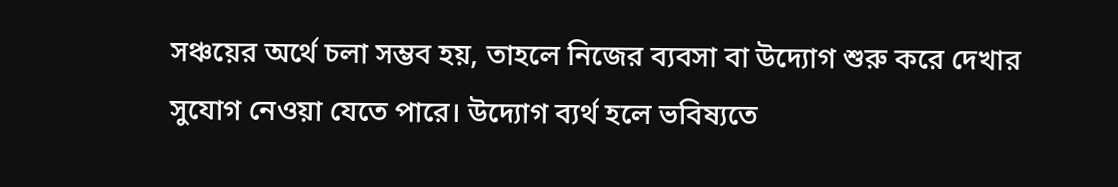সঞ্চয়ের অর্থে চলা সম্ভব হয়, তাহলে নিজের ব্যবসা বা উদ্যোগ শুরু করে দেখার সুযোগ নেওয়া যেতে পারে। উদ্যোগ ব্যর্থ হলে ভবিষ্যতে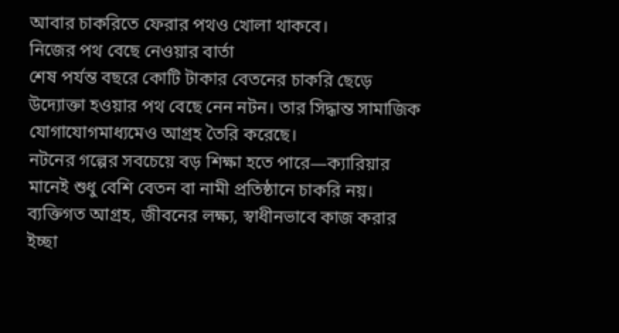আবার চাকরিতে ফেরার পথও খোলা থাকবে।
নিজের পথ বেছে নেওয়ার বার্তা
শেষ পর্যন্ত বছরে কোটি টাকার বেতনের চাকরি ছেড়ে উদ্যোক্তা হওয়ার পথ বেছে নেন নটন। তার সিদ্ধান্ত সামাজিক যোগাযোগমাধ্যমেও আগ্রহ তৈরি করেছে।
নটনের গল্পের সবচেয়ে বড় শিক্ষা হতে পারে—ক্যারিয়ার মানেই শুধু বেশি বেতন বা নামী প্রতিষ্ঠানে চাকরি নয়। ব্যক্তিগত আগ্রহ, জীবনের লক্ষ্য, স্বাধীনভাবে কাজ করার ইচ্ছা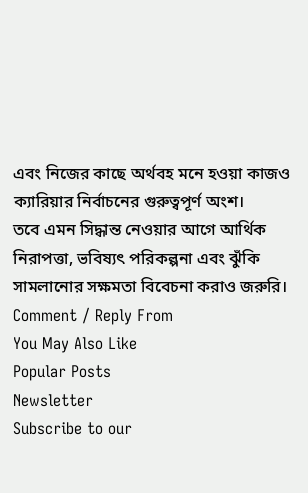এবং নিজের কাছে অর্থবহ মনে হওয়া কাজও ক্যারিয়ার নির্বাচনের গুরুত্বপূর্ণ অংশ।
তবে এমন সিদ্ধান্ত নেওয়ার আগে আর্থিক নিরাপত্তা, ভবিষ্যৎ পরিকল্পনা এবং ঝুঁকি সামলানোর সক্ষমতা বিবেচনা করাও জরুরি।
Comment / Reply From
You May Also Like
Popular Posts
Newsletter
Subscribe to our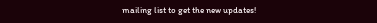mailing list to get the new updates!